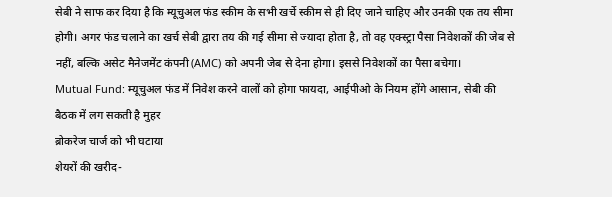सेबी ने साफ कर दिया है कि म्यूचुअल फंड स्कीम के सभी खर्चे स्कीम से ही दिए जाने चाहिए और उनकी एक तय सीमा होगी। अगर फंड चलाने का खर्च सेबी द्वारा तय की गई सीमा से ज्यादा होता है, तो वह एक्स्ट्रा पैसा निवेशकों की जेब से नहीं, बल्कि असेट मैनेजमेंट कंपनी (AMC) को अपनी जेब से देना होगा। इससे निवेशकों का पैसा बचेगा।
Mutual Fund: म्यूचुअल फंड में निवेश करने वालों को होगा फायदा, आईपीओ के नियम होंगे आसान, सेबी की बैठक में लग सकती है मुहर
ब्रोकरेज चार्ज को भी घटाया
शेयरों की खरीद-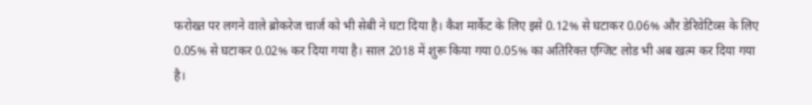फरोख्त पर लगने वाले ब्रोकरेज चार्ज को भी सेबी ने घटा दिया है। कैश मार्केट के लिए इसे 0.12% से घटाकर 0.06% और डेरिवेटिव्स के लिए 0.05% से घटाकर 0.02% कर दिया गया है। साल 2018 में शुरू किया गया 0.05% का अतिरिक्त एग्जिट लोड भी अब खत्म कर दिया गया है।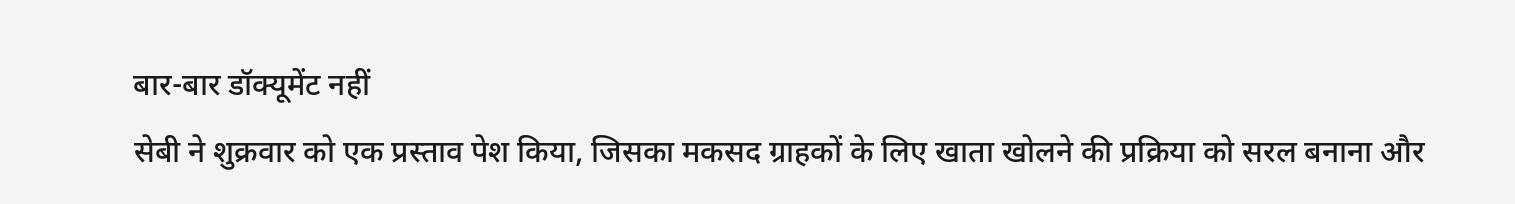बार-बार डॉक्यूमेंट नहीं
सेबी ने शुक्रवार को एक प्रस्ताव पेश किया, जिसका मकसद ग्राहकों के लिए खाता खोलने की प्रक्रिया को सरल बनाना और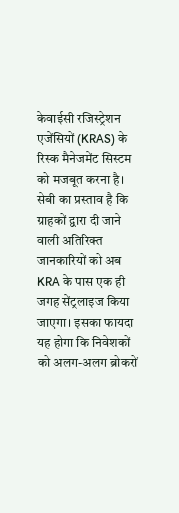केवाईसी रजिस्ट्रेशन एजेंसियों (KRAS) के रिस्क मैनेजमेंट सिस्टम को मजबूत करना है। सेबी का प्रस्ताव है कि ग्राहकों द्वारा दी जाने वाली अतिरिक्त जानकारियों को अब KRA के पास एक ही जगह सेंट्रलाइज किया जाएगा। इसका फायदा यह होगा कि निवेशकों को अलग-अलग ब्रोकरों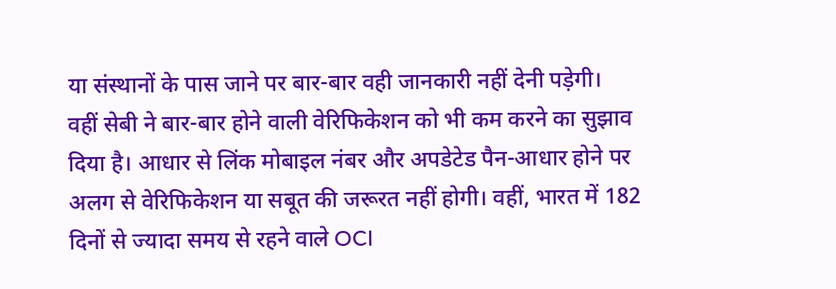या संस्थानों के पास जाने पर बार-बार वही जानकारी नहीं देनी पड़ेगी।
वहीं सेबी ने बार-बार होने वाली वेरिफिकेशन को भी कम करने का सुझाव दिया है। आधार से लिंक मोबाइल नंबर और अपडेटेड पैन-आधार होने पर अलग से वेरिफिकेशन या सबूत की जरूरत नहीं होगी। वहीं, भारत में 182 दिनों से ज्यादा समय से रहने वाले OCI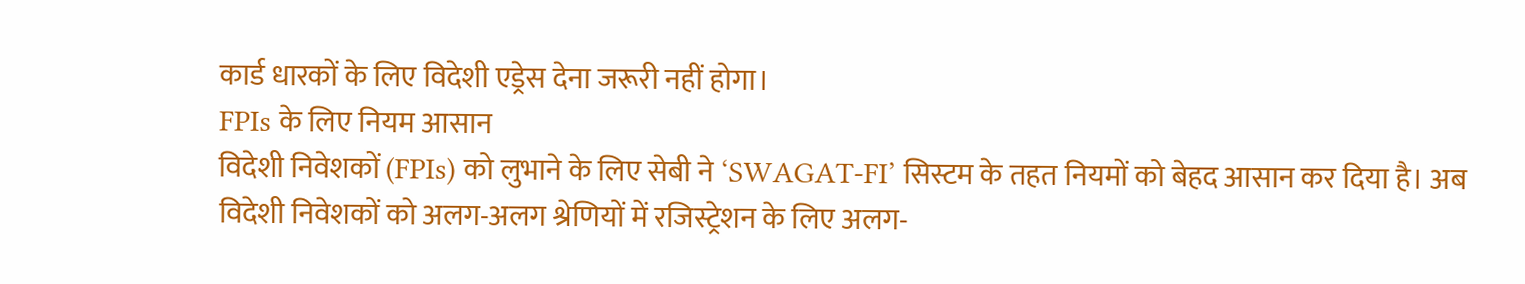कार्ड धारकों के लिए विदेशी एड्रेस देना जरूरी नहीं होगा।
FPIs के लिए नियम आसान
विदेशी निवेशकों (FPIs) को लुभाने के लिए सेबी ने ‘SWAGAT-FI’ सिस्टम के तहत नियमों को बेहद आसान कर दिया है। अब विदेशी निवेशकों को अलग-अलग श्रेणियों में रजिस्ट्रेशन के लिए अलग-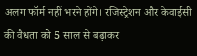अलग फॉर्म नहीं भरने होंगे। रजिस्ट्रेशन और केवाईसी की वैधता को 5 साल से बढ़ाकर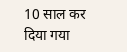10 साल कर दिया गया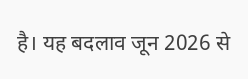है। यह बदलाव जून 2026 से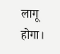लागू होगा।